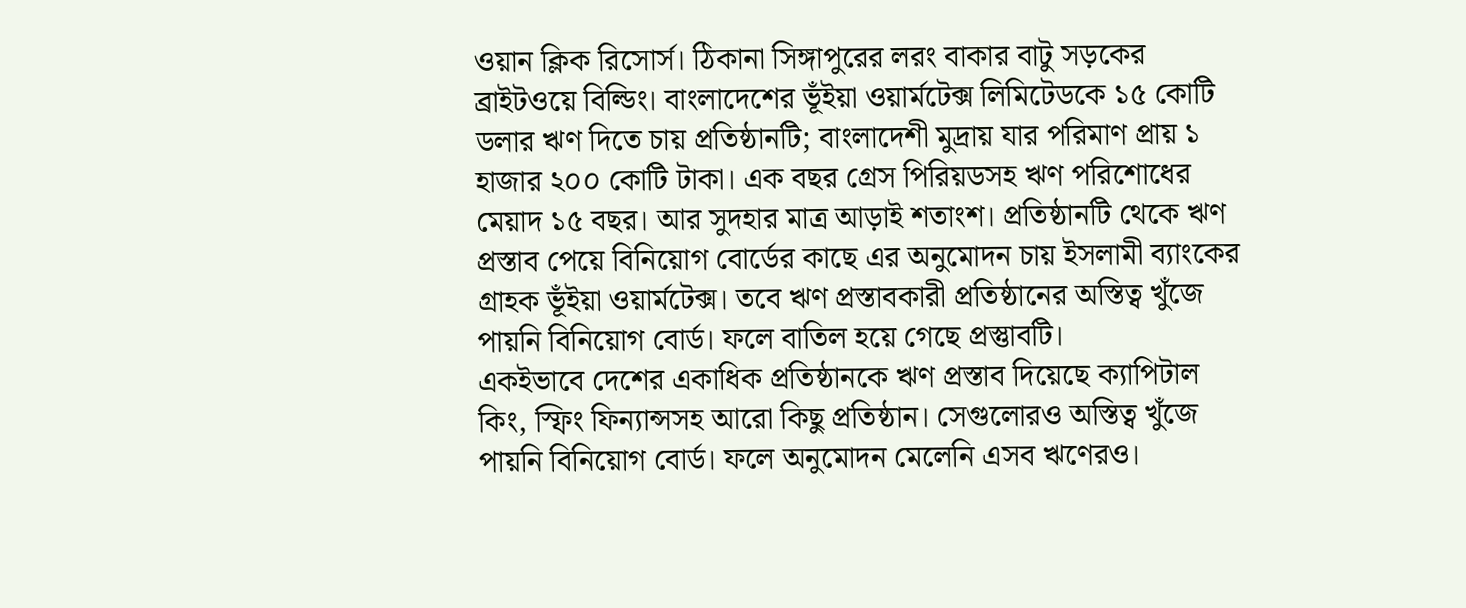ওয়ান ক্লিক রিসোর্স। ঠিকানা সিঙ্গাপুরের লরং বাকার বাটু সড়কের ব্রাইটওয়ে বিল্ডিং। বাংলাদেশের ভূঁইয়া ওয়ার্মটেক্স লিমিটেডকে ১৫ কোটি ডলার ঋণ দিতে চায় প্রতিষ্ঠানটি; বাংলাদেশী মুদ্রায় যার পরিমাণ প্রায় ১ হাজার ২০০ কোটি টাকা। এক বছর গ্রেস পিরিয়ডসহ ঋণ পরিশোধের মেয়াদ ১৫ বছর। আর সুদহার মাত্র আড়াই শতাংশ। প্রতিষ্ঠানটি থেকে ঋণ প্রস্তাব পেয়ে বিনিয়োগ বোর্ডের কাছে এর অনুমোদন চায় ইসলামী ব্যাংকের গ্রাহক ভূঁইয়া ওয়ার্মটেক্স। তবে ঋণ প্রস্তাবকারী প্রতিষ্ঠানের অস্তিত্ব খুঁজে পায়নি বিনিয়োগ বোর্ড। ফলে বাতিল হয়ে গেছে প্রস্তুাবটি।
একইভাবে দেশের একাধিক প্রতিষ্ঠানকে ঋণ প্রস্তাব দিয়েছে ক্যাপিটাল কিং, স্ফিং ফিন্যান্সসহ আরো কিছু প্রতিষ্ঠান। সেগুলোরও অস্তিত্ব খুঁজে পায়নি বিনিয়োগ বোর্ড। ফলে অনুমোদন মেলেনি এসব ঋণেরও।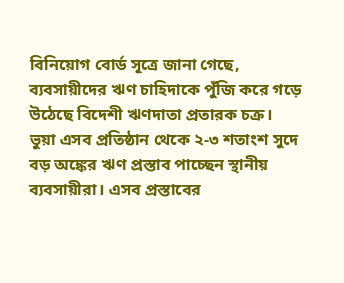বিনিয়োগ বোর্ড সূত্রে জানা গেছে, ব্যবসায়ীদের ঋণ চাহিদাকে পুঁজি করে গড়ে উঠেছে বিদেশী ঋণদাতা প্রতারক চক্র। ভুয়া এসব প্রতিষ্ঠান থেকে ২-৩ শতাংশ সুদে বড় অঙ্কের ঋণ প্রস্তাব পাচ্ছেন স্থানীয় ব্যবসায়ীরা। এসব প্রস্তাবের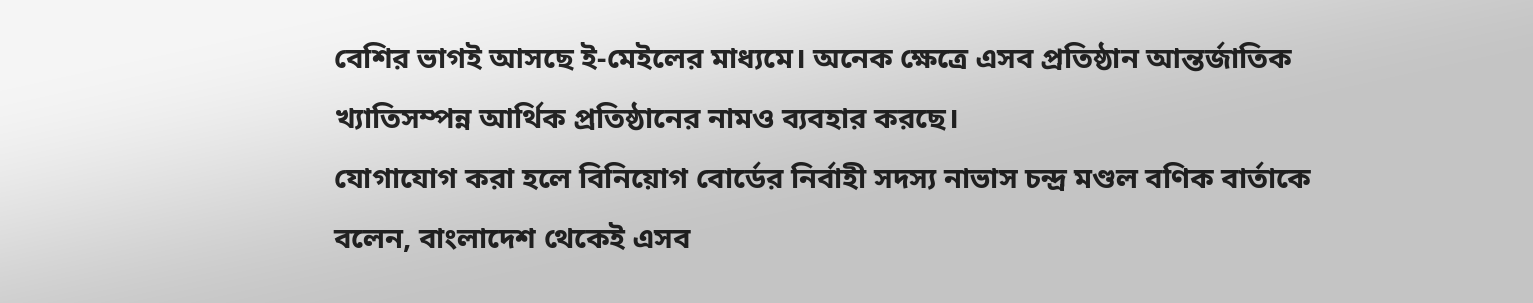বেশির ভাগই আসছে ই-মেইলের মাধ্যমে। অনেক ক্ষেত্রে এসব প্রতিষ্ঠান আন্তর্জাতিক খ্যাতিসম্পন্ন আর্থিক প্রতিষ্ঠানের নামও ব্যবহার করছে।
যোগাযোগ করা হলে বিনিয়োগ বোর্ডের নির্বাহী সদস্য নাভাস চন্দ্র মণ্ডল বণিক বার্তাকে বলেন, বাংলাদেশ থেকেই এসব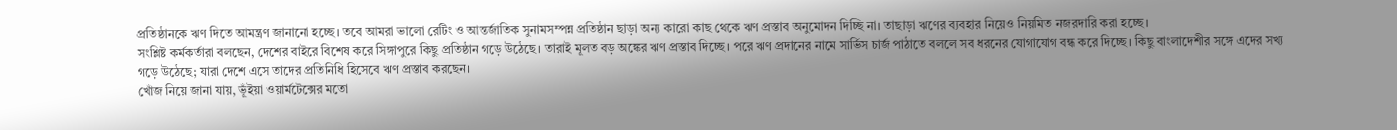প্রতিষ্ঠানকে ঋণ দিতে আমন্ত্রণ জানানো হচ্ছে। তবে আমরা ভালো রেটিং ও আন্তর্জাতিক সুনামসম্পন্ন প্রতিষ্ঠান ছাড়া অন্য কারো কাছ থেকে ঋণ প্রস্তাব অনুমোদন দিচ্ছি না। তাছাড়া ঋণের ব্যবহার নিয়েও নিয়মিত নজরদারি করা হচ্ছে।
সংশ্লিষ্ট কর্মকর্তারা বলছেন, দেশের বাইরে বিশেষ করে সিঙ্গাপুরে কিছু প্রতিষ্ঠান গড়ে উঠেছে। তারাই মূলত বড় অঙ্কের ঋণ প্রস্তাব দিচ্ছে। পরে ঋণ প্রদানের নামে সার্ভিস চার্জ পাঠাতে বললে সব ধরনের যোগাযোগ বন্ধ করে দিচ্ছে। কিছু বাংলাদেশীর সঙ্গে এদের সখ্য গড়ে উঠেছে; যারা দেশে এসে তাদের প্রতিনিধি হিসেবে ঋণ প্রস্তাব করছেন।
খোঁজ নিয়ে জানা যায়, ভূঁইয়া ওয়ার্মটেক্সের মতো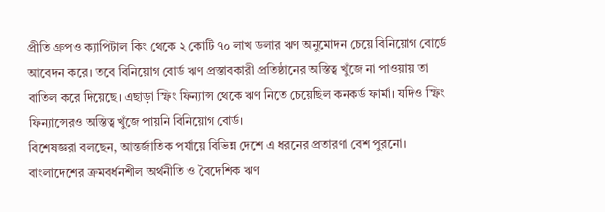প্রীতি গ্রুপও ক্যাপিটাল কিং থেকে ২ কোটি ৭০ লাখ ডলার ঋণ অনুমোদন চেয়ে বিনিয়োগ বোর্ডে আবেদন করে। তবে বিনিয়োগ বোর্ড ঋণ প্রস্তাবকারী প্রতিষ্ঠানের অস্তিত্ব খুঁজে না পাওয়ায় তা বাতিল করে দিয়েছে। এছাড়া স্ফিং ফিন্যান্স থেকে ঋণ নিতে চেয়েছিল কনকর্ড ফার্মা। যদিও স্ফিং ফিন্যান্সেরও অস্তিত্ব খুঁজে পায়নি বিনিয়োগ বোর্ড।
বিশেষজ্ঞরা বলছেন, আন্তর্জাতিক পর্যায়ে বিভিন্ন দেশে এ ধরনের প্রতারণা বেশ পুরনো। বাংলাদেশের ক্রমবর্ধনশীল অর্থনীতি ও বৈদেশিক ঋণ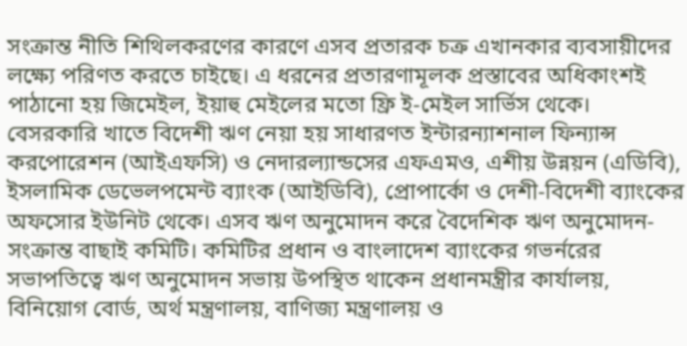সংক্রান্ত নীতি শিথিলকরণের কারণে এসব প্রতারক চক্র এখানকার ব্যবসায়ীদের লক্ষ্যে পরিণত করতে চাইছে। এ ধরনের প্রতারণামূলক প্রস্তাবের অধিকাংশই পাঠানো হয় জিমেইল, ইয়াহু মেইলের মতো ফ্রি ই-মেইল সার্ভিস থেকে।
বেসরকারি খাতে বিদেশী ঋণ নেয়া হয় সাধারণত ইন্টারন্যাশনাল ফিন্যান্স করপোরেশন (আইএফসি) ও নেদারল্যান্ডসের এফএমও, এশীয় উন্নয়ন (এডিবি), ইসলামিক ডেভেলপমেন্ট ব্যাংক (আইডিবি), প্রোপার্কো ও দেশী-বিদেশী ব্যাংকের অফসোর ইউনিট থেকে। এসব ঋণ অনুমোদন করে বৈদেশিক ঋণ অনুমোদন-সংক্রান্ত বাছাই কমিটি। কমিটির প্রধান ও বাংলাদেশ ব্যাংকের গভর্নরের সভাপতিত্বে ঋণ অনুমোদন সভায় উপস্থিত থাকেন প্রধানমন্ত্রীর কার্যালয়, বিনিয়োগ বোর্ড, অর্থ মন্ত্রণালয়, বাণিজ্য মন্ত্রণালয় ও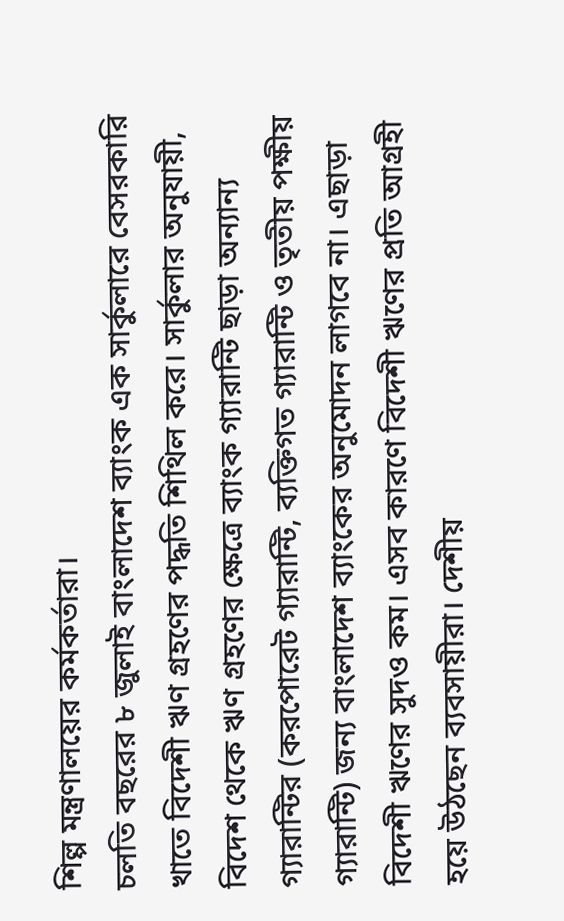শিল্প মন্ত্রণালয়ের কর্মকর্তারা।
চলতি বছরের ৮ জুলাই বাংলাদেশ ব্যাংক এক সার্কুলারে বেসরকারি খাতে বিদেশী ঋণ গ্রহণের পদ্ধতি শিথিল করে। সার্কুলার অনুযায়ী, বিদেশ থেকে ঋণ গ্রহণের ক্ষেত্রে ব্যাংক গ্যারান্টি ছাড়া অন্যান্য গ্যারান্টির (করপোরেট গ্যারান্টি, ব্যক্তিগত গ্যারান্টি ও তৃতীয় পক্ষীয় গ্যারান্টি) জন্য বাংলাদেশ ব্যাংকের অনুমোদন লাগবে না। এছাড়া বিদেশী ঋণের সুদও কম। এসব কারণে বিদেশী ঋণের প্রতি আগ্রহী হয়ে উঠছেন ব্যবসায়ীরা। দেশীয়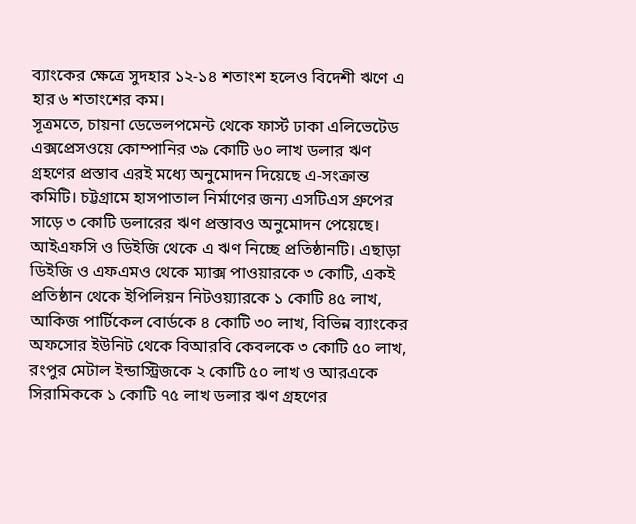ব্যাংকের ক্ষেত্রে সুদহার ১২-১৪ শতাংশ হলেও বিদেশী ঋণে এ হার ৬ শতাংশের কম।
সূত্রমতে, চায়না ডেভেলপমেন্ট থেকে ফার্স্ট ঢাকা এলিভেটেড এক্সপ্রেসওয়ে কোম্পানির ৩৯ কোটি ৬০ লাখ ডলার ঋণ গ্রহণের প্রস্তাব এরই মধ্যে অনুমোদন দিয়েছে এ-সংক্রান্ত কমিটি। চট্টগ্রামে হাসপাতাল নির্মাণের জন্য এসটিএস গ্রুপের সাড়ে ৩ কোটি ডলারের ঋণ প্রস্তাবও অনুমোদন পেয়েছে। আইএফসি ও ডিইজি থেকে এ ঋণ নিচ্ছে প্রতিষ্ঠানটি। এছাড়া ডিইজি ও এফএমও থেকে ম্যাক্স পাওয়ারকে ৩ কোটি, একই প্রতিষ্ঠান থেকে ইপিলিয়ন নিটওয়্যারকে ১ কোটি ৪৫ লাখ, আকিজ পার্টিকেল বোর্ডকে ৪ কোটি ৩০ লাখ, বিভিন্ন ব্যাংকের অফসোর ইউনিট থেকে বিআরবি কেবলকে ৩ কোটি ৫০ লাখ, রংপুর মেটাল ইন্ডাস্ট্রিজকে ২ কোটি ৫০ লাখ ও আরএকে সিরামিককে ১ কোটি ৭৫ লাখ ডলার ঋণ গ্রহণের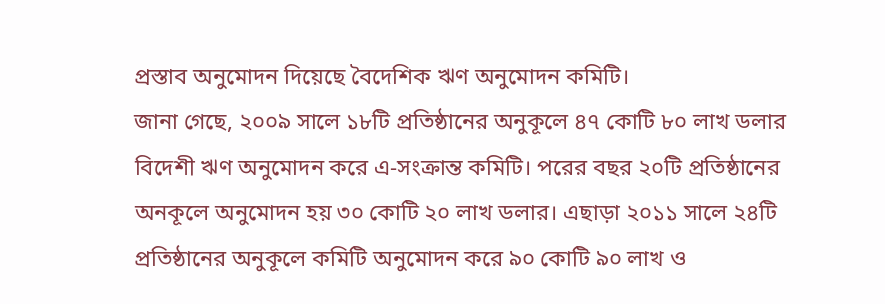প্রস্তাব অনুমোদন দিয়েছে বৈদেশিক ঋণ অনুমোদন কমিটি।
জানা গেছে, ২০০৯ সালে ১৮টি প্রতিষ্ঠানের অনুকূলে ৪৭ কোটি ৮০ লাখ ডলার বিদেশী ঋণ অনুমোদন করে এ-সংক্রান্ত কমিটি। পরের বছর ২০টি প্রতিষ্ঠানের অনকূলে অনুমোদন হয় ৩০ কোটি ২০ লাখ ডলার। এছাড়া ২০১১ সালে ২৪টি প্রতিষ্ঠানের অনুকূলে কমিটি অনুমোদন করে ৯০ কোটি ৯০ লাখ ও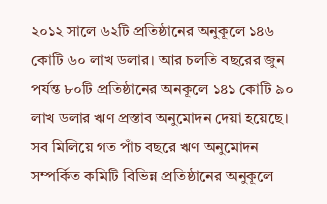২০১২ সালে ৬২টি প্রতিষ্ঠানের অনুকূলে ১৪৬ কোটি ৬০ লাখ ডলার। আর চলতি বছরের জুন পর্যন্ত ৮০টি প্রতিষ্ঠানের অনকূলে ১৪১ কোটি ৯০ লাখ ডলার ঋণ প্রস্তাব অনুমোদন দেয়া হয়েছে। সব মিলিয়ে গত পাঁচ বছরে ঋণ অনুমোদন সম্পর্কিত কমিটি বিভিন্ন প্রতিষ্ঠানের অনুকূলে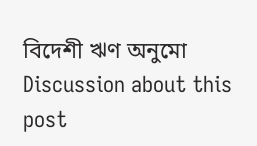বিদেশী ঋণ অনুমো
Discussion about this post